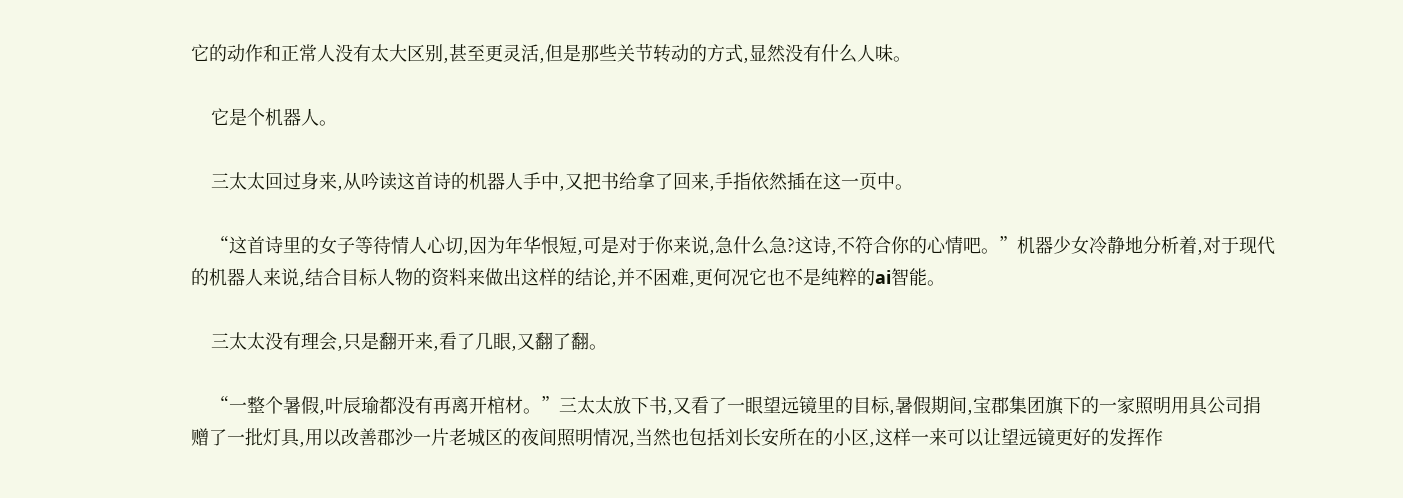它的动作和正常人没有太大区别,甚至更灵活,但是那些关节转动的方式,显然没有什么人味。

    它是个机器人。

    三太太回过身来,从吟读这首诗的机器人手中,又把书给拿了回来,手指依然插在这一页中。

    “这首诗里的女子等待情人心切,因为年华恨短,可是对于你来说,急什么急?这诗,不符合你的心情吧。”机器少女冷静地分析着,对于现代的机器人来说,结合目标人物的资料来做出这样的结论,并不困难,更何况它也不是纯粹的ai智能。

    三太太没有理会,只是翻开来,看了几眼,又翻了翻。

    “一整个暑假,叶辰瑜都没有再离开棺材。”三太太放下书,又看了一眼望远镜里的目标,暑假期间,宝郡集团旗下的一家照明用具公司捐赠了一批灯具,用以改善郡沙一片老城区的夜间照明情况,当然也包括刘长安所在的小区,这样一来可以让望远镜更好的发挥作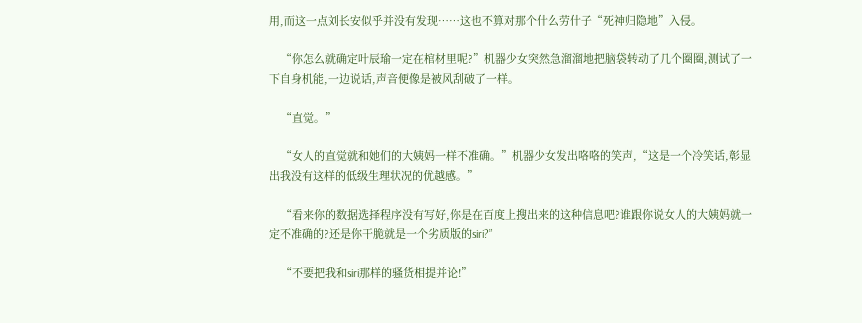用,而这一点刘长安似乎并没有发现……这也不算对那个什么劳什子“死神归隐地”入侵。

    “你怎么就确定叶辰瑜一定在棺材里呢?”机器少女突然急溜溜地把脑袋转动了几个圈圈,测试了一下自身机能,一边说话,声音便像是被风刮破了一样。

    “直觉。”

    “女人的直觉就和她们的大姨妈一样不准确。”机器少女发出咯咯的笑声,“这是一个冷笑话,彰显出我没有这样的低级生理状况的优越感。”

    “看来你的数据选择程序没有写好,你是在百度上搜出来的这种信息吧?谁跟你说女人的大姨妈就一定不准确的?还是你干脆就是一个劣质版的siri?”

    “不要把我和siri那样的骚货相提并论!”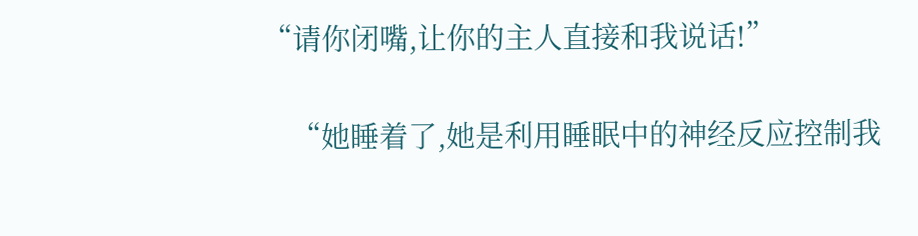“请你闭嘴,让你的主人直接和我说话!”

    “她睡着了,她是利用睡眠中的神经反应控制我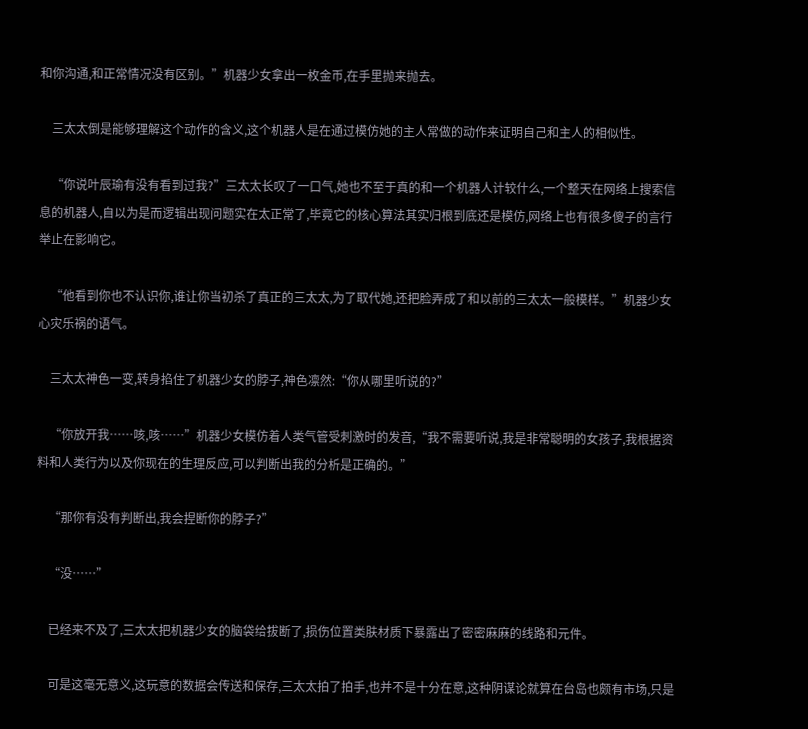和你沟通,和正常情况没有区别。”机器少女拿出一枚金币,在手里抛来抛去。

    三太太倒是能够理解这个动作的含义,这个机器人是在通过模仿她的主人常做的动作来证明自己和主人的相似性。

    “你说叶辰瑜有没有看到过我?”三太太长叹了一口气,她也不至于真的和一个机器人计较什么,一个整天在网络上搜索信息的机器人,自以为是而逻辑出现问题实在太正常了,毕竟它的核心算法其实归根到底还是模仿,网络上也有很多傻子的言行举止在影响它。

    “他看到你也不认识你,谁让你当初杀了真正的三太太,为了取代她,还把脸弄成了和以前的三太太一般模样。”机器少女心灾乐祸的语气。

    三太太神色一变,转身掐住了机器少女的脖子,神色凛然:“你从哪里听说的?”

    “你放开我……咳,咳……”机器少女模仿着人类气管受刺激时的发音,“我不需要听说,我是非常聪明的女孩子,我根据资料和人类行为以及你现在的生理反应,可以判断出我的分析是正确的。”

    “那你有没有判断出,我会捏断你的脖子?”

    “没……”

    已经来不及了,三太太把机器少女的脑袋给拔断了,损伤位置类肤材质下暴露出了密密麻麻的线路和元件。

    可是这毫无意义,这玩意的数据会传送和保存,三太太拍了拍手,也并不是十分在意,这种阴谋论就算在台岛也颇有市场,只是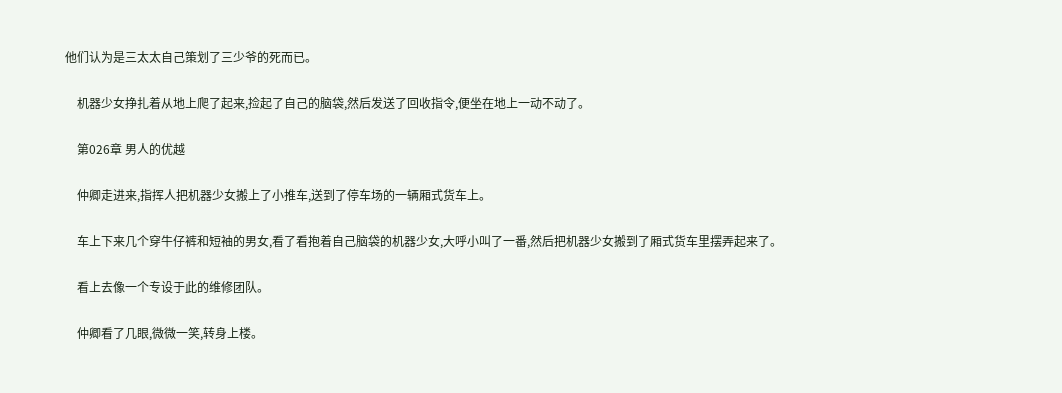他们认为是三太太自己策划了三少爷的死而已。

    机器少女挣扎着从地上爬了起来,捡起了自己的脑袋,然后发送了回收指令,便坐在地上一动不动了。

    第026章 男人的优越

    仲卿走进来,指挥人把机器少女搬上了小推车,送到了停车场的一辆厢式货车上。

    车上下来几个穿牛仔裤和短袖的男女,看了看抱着自己脑袋的机器少女,大呼小叫了一番,然后把机器少女搬到了厢式货车里摆弄起来了。

    看上去像一个专设于此的维修团队。

    仲卿看了几眼,微微一笑,转身上楼。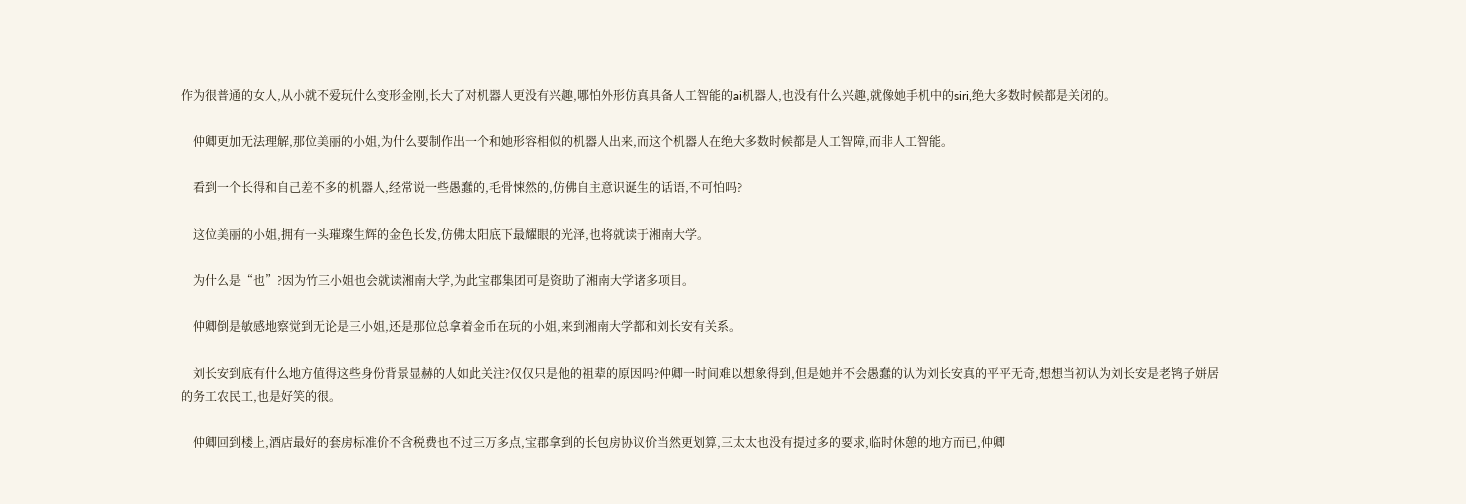作为很普通的女人,从小就不爱玩什么变形金刚,长大了对机器人更没有兴趣,哪怕外形仿真具备人工智能的ai机器人,也没有什么兴趣,就像她手机中的siri,绝大多数时候都是关闭的。

    仲卿更加无法理解,那位美丽的小姐,为什么要制作出一个和她形容相似的机器人出来,而这个机器人在绝大多数时候都是人工智障,而非人工智能。

    看到一个长得和自己差不多的机器人,经常说一些愚蠢的,毛骨悚然的,仿佛自主意识诞生的话语,不可怕吗?

    这位美丽的小姐,拥有一头璀璨生辉的金色长发,仿佛太阳底下最耀眼的光泽,也将就读于湘南大学。

    为什么是“也”?因为竹三小姐也会就读湘南大学,为此宝郡集团可是资助了湘南大学诸多项目。

    仲卿倒是敏感地察觉到无论是三小姐,还是那位总拿着金币在玩的小姐,来到湘南大学都和刘长安有关系。

    刘长安到底有什么地方值得这些身份背景显赫的人如此关注?仅仅只是他的祖辈的原因吗?仲卿一时间难以想象得到,但是她并不会愚蠢的认为刘长安真的平平无奇,想想当初认为刘长安是老鸨子姘居的务工农民工,也是好笑的很。

    仲卿回到楼上,酒店最好的套房标准价不含税费也不过三万多点,宝郡拿到的长包房协议价当然更划算,三太太也没有提过多的要求,临时休憩的地方而已,仲卿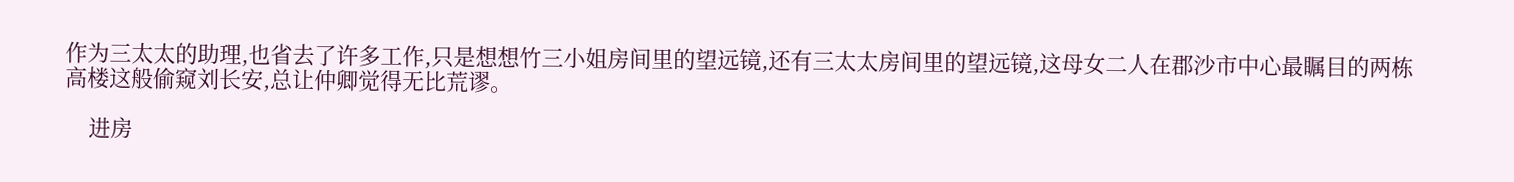作为三太太的助理,也省去了许多工作,只是想想竹三小姐房间里的望远镜,还有三太太房间里的望远镜,这母女二人在郡沙市中心最瞩目的两栋高楼这般偷窥刘长安,总让仲卿觉得无比荒谬。

    进房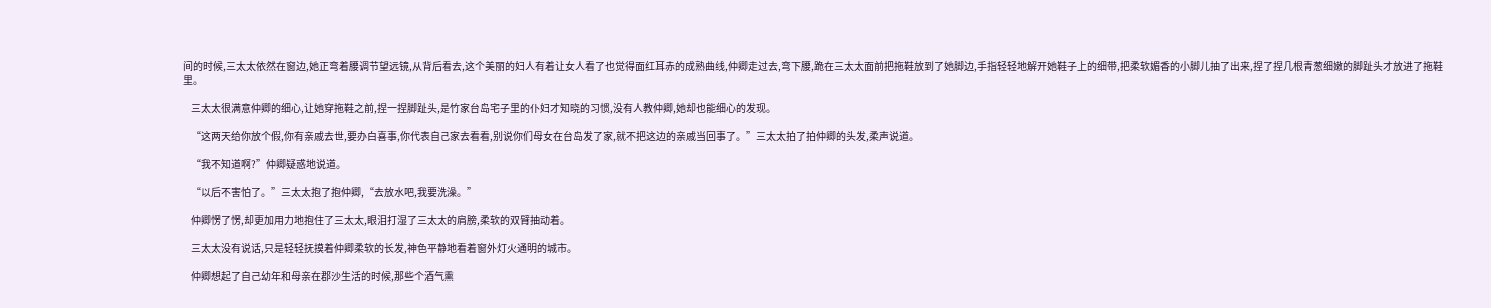间的时候,三太太依然在窗边,她正弯着腰调节望远镜,从背后看去,这个美丽的妇人有着让女人看了也觉得面红耳赤的成熟曲线,仲卿走过去,弯下腰,跪在三太太面前把拖鞋放到了她脚边,手指轻轻地解开她鞋子上的细带,把柔软媚香的小脚儿抽了出来,捏了捏几根青葱细嫩的脚趾头才放进了拖鞋里。

    三太太很满意仲卿的细心,让她穿拖鞋之前,捏一捏脚趾头,是竹家台岛宅子里的仆妇才知晓的习惯,没有人教仲卿,她却也能细心的发现。

    “这两天给你放个假,你有亲戚去世,要办白喜事,你代表自己家去看看,别说你们母女在台岛发了家,就不把这边的亲戚当回事了。”三太太拍了拍仲卿的头发,柔声说道。

    “我不知道啊?”仲卿疑惑地说道。

    “以后不害怕了。”三太太抱了抱仲卿,“去放水吧,我要洗澡。”

    仲卿愣了愣,却更加用力地抱住了三太太,眼泪打湿了三太太的肩膀,柔软的双臂抽动着。

    三太太没有说话,只是轻轻抚摸着仲卿柔软的长发,神色平静地看着窗外灯火通明的城市。

    仲卿想起了自己幼年和母亲在郡沙生活的时候,那些个酒气熏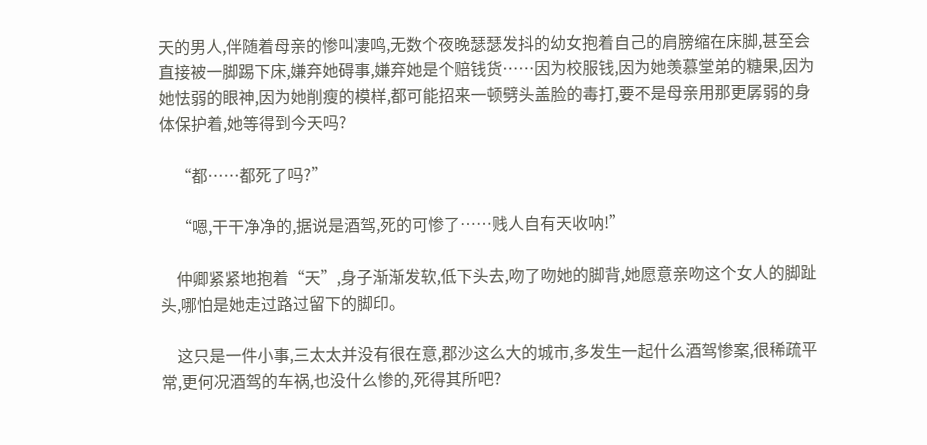天的男人,伴随着母亲的惨叫凄鸣,无数个夜晚瑟瑟发抖的幼女抱着自己的肩膀缩在床脚,甚至会直接被一脚踢下床,嫌弃她碍事,嫌弃她是个赔钱货……因为校服钱,因为她羡慕堂弟的糖果,因为她怯弱的眼神,因为她削瘦的模样,都可能招来一顿劈头盖脸的毒打,要不是母亲用那更孱弱的身体保护着,她等得到今天吗?

    “都……都死了吗?”

    “嗯,干干净净的,据说是酒驾,死的可惨了……贱人自有天收呐!”

    仲卿紧紧地抱着“天”,身子渐渐发软,低下头去,吻了吻她的脚背,她愿意亲吻这个女人的脚趾头,哪怕是她走过路过留下的脚印。

    这只是一件小事,三太太并没有很在意,郡沙这么大的城市,多发生一起什么酒驾惨案,很稀疏平常,更何况酒驾的车祸,也没什么惨的,死得其所吧?